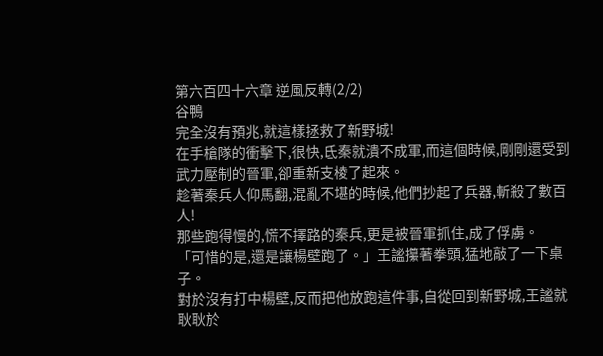第六百四十六章 逆風反轉(2/2)
谷鴨
完全沒有預兆,就這樣拯救了新野城!
在手槍隊的衝擊下,很快,氐秦就潰不成軍,而這個時候,剛剛還受到武力壓制的晉軍,卻重新支棱了起來。
趁著秦兵人仰馬翻,混亂不堪的時候,他們抄起了兵器,斬殺了數百人!
那些跑得慢的,慌不擇路的秦兵,更是被晉軍抓住,成了俘虜。
「可惜的是,還是讓楊壁跑了。」王謐攥著拳頭,猛地敲了一下桌子。
對於沒有打中楊壁,反而把他放跑這件事,自從回到新野城,王謐就耿耿於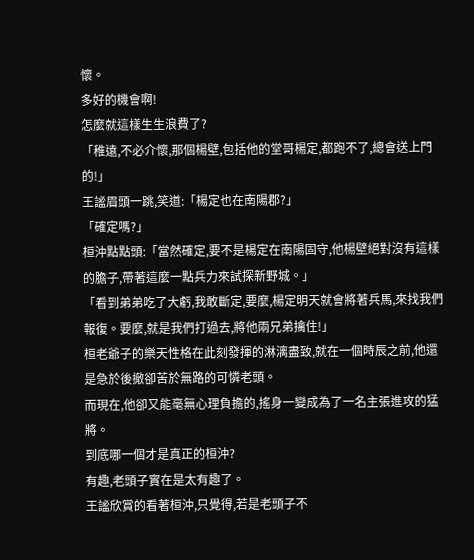懷。
多好的機會啊!
怎麼就這樣生生浪費了?
「稚遠,不必介懷,那個楊壁,包括他的堂哥楊定,都跑不了,總會送上門的!」
王謐眉頭一跳,笑道:「楊定也在南陽郡?」
「確定嗎?」
桓沖點點頭:「當然確定,要不是楊定在南陽固守,他楊壁絕對沒有這樣的膽子,帶著這麼一點兵力來試探新野城。」
「看到弟弟吃了大虧,我敢斷定,要麼,楊定明天就會將著兵馬,來找我們報復。要麼,就是我們打過去,將他兩兄弟擒住!」
桓老爺子的樂天性格在此刻發揮的淋漓盡致,就在一個時辰之前,他還是急於後撤卻苦於無路的可憐老頭。
而現在,他卻又能毫無心理負擔的,搖身一變成為了一名主張進攻的猛將。
到底哪一個才是真正的桓沖?
有趣,老頭子實在是太有趣了。
王謐欣賞的看著桓沖,只覺得,若是老頭子不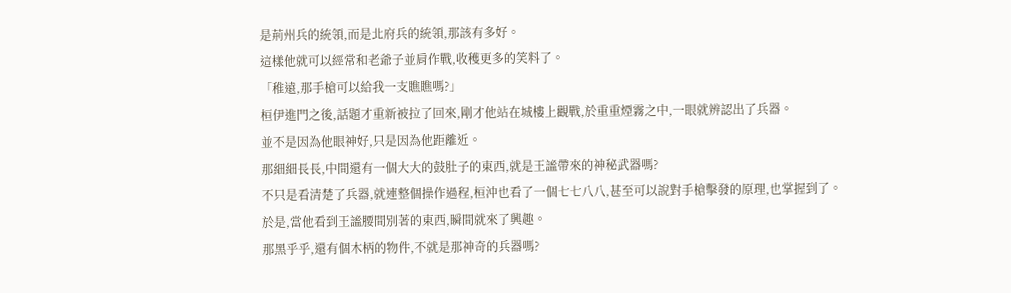是荊州兵的統領,而是北府兵的統領,那該有多好。
這樣他就可以經常和老爺子並肩作戰,收穫更多的笑料了。
「稚遠,那手槍可以給我一支瞧瞧嗎?」
桓伊進門之後,話題才重新被拉了回來,剛才他站在城樓上觀戰,於重重煙霧之中,一眼就辨認出了兵器。
並不是因為他眼神好,只是因為他距離近。
那細細長長,中間還有一個大大的鼓肚子的東西,就是王謐帶來的神秘武器嗎?
不只是看清楚了兵器,就連整個操作過程,桓沖也看了一個七七八八,甚至可以說對手槍擊發的原理,也掌握到了。
於是,當他看到王謐腰間別著的東西,瞬間就來了興趣。
那黑乎乎,還有個木柄的物件,不就是那神奇的兵器嗎?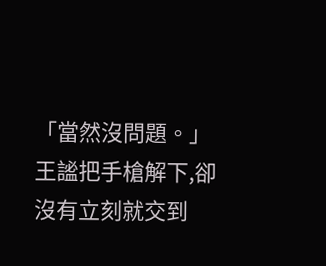「當然沒問題。」
王謐把手槍解下,卻沒有立刻就交到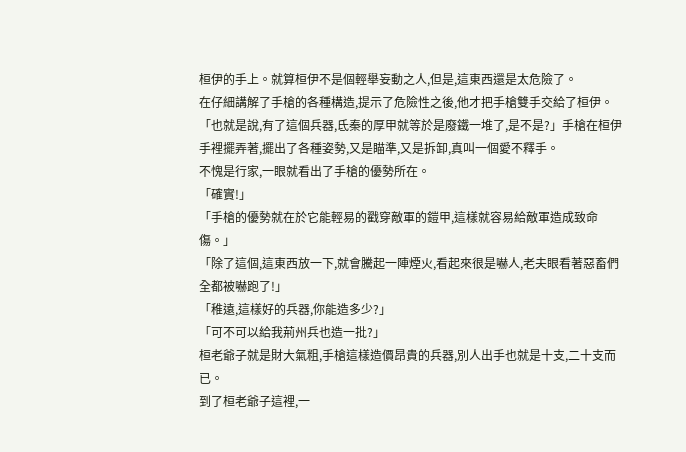桓伊的手上。就算桓伊不是個輕舉妄動之人,但是,這東西還是太危險了。
在仔細講解了手槍的各種構造,提示了危險性之後,他才把手槍雙手交給了桓伊。
「也就是說,有了這個兵器,氐秦的厚甲就等於是廢鐵一堆了,是不是?」手槍在桓伊手裡擺弄著,擺出了各種姿勢,又是瞄準,又是拆卸,真叫一個愛不釋手。
不愧是行家,一眼就看出了手槍的優勢所在。
「確實!」
「手槍的優勢就在於它能輕易的戳穿敵軍的鎧甲,這樣就容易給敵軍造成致命傷。」
「除了這個,這東西放一下,就會騰起一陣煙火,看起來很是嚇人,老夫眼看著惡畜們全都被嚇跑了!」
「稚遠,這樣好的兵器,你能造多少?」
「可不可以給我荊州兵也造一批?」
桓老爺子就是財大氣粗,手槍這樣造價昂貴的兵器,別人出手也就是十支,二十支而已。
到了桓老爺子這裡,一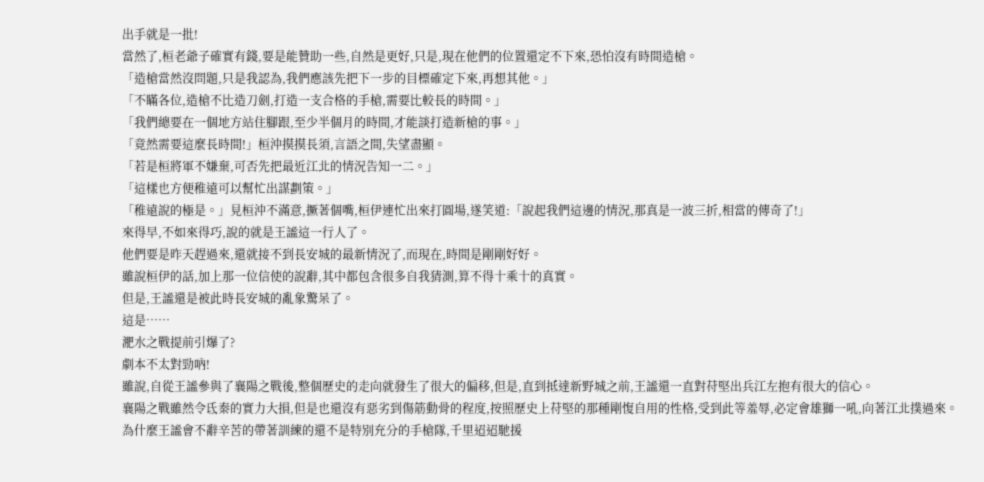出手就是一批!
當然了,桓老爺子確實有錢,要是能贊助一些,自然是更好,只是,現在他們的位置還定不下來,恐怕沒有時間造槍。
「造槍當然沒問題,只是我認為,我們應該先把下一步的目標確定下來,再想其他。」
「不瞞各位,造槍不比造刀劍,打造一支合格的手槍,需要比較長的時間。」
「我們總要在一個地方站住腳跟,至少半個月的時間,才能談打造新槍的事。」
「竟然需要這麼長時間!」桓沖摸摸長須,言語之間,失望盡顯。
「若是桓將軍不嫌棄,可否先把最近江北的情況告知一二。」
「這樣也方便稚遠可以幫忙出謀劃策。」
「稚遠說的極是。」見桓沖不滿意,撅著個嘴,桓伊連忙出來打圓場,遂笑道:「說起我們這邊的情況,那真是一波三折,相當的傳奇了!」
來得早,不如來得巧,說的就是王謐這一行人了。
他們要是昨天趕過來,還就接不到長安城的最新情況了,而現在,時間是剛剛好好。
雖說桓伊的話,加上那一位信使的說辭,其中都包含很多自我猜測,算不得十乘十的真實。
但是,王謐還是被此時長安城的亂象驚呆了。
這是……
淝水之戰提前引爆了?
劇本不太對勁吶!
雖說,自從王謐參與了襄陽之戰後,整個歷史的走向就發生了很大的偏移,但是,直到抵達新野城之前,王謐還一直對苻堅出兵江左抱有很大的信心。
襄陽之戰雖然令氐秦的實力大損,但是也還沒有惡劣到傷筋動骨的程度,按照歷史上苻堅的那種剛愎自用的性格,受到此等羞辱,必定會雄獅一吼,向著江北撲過來。
為什麼王謐會不辭辛苦的帶著訓練的還不是特別充分的手槍隊,千里迢迢馳援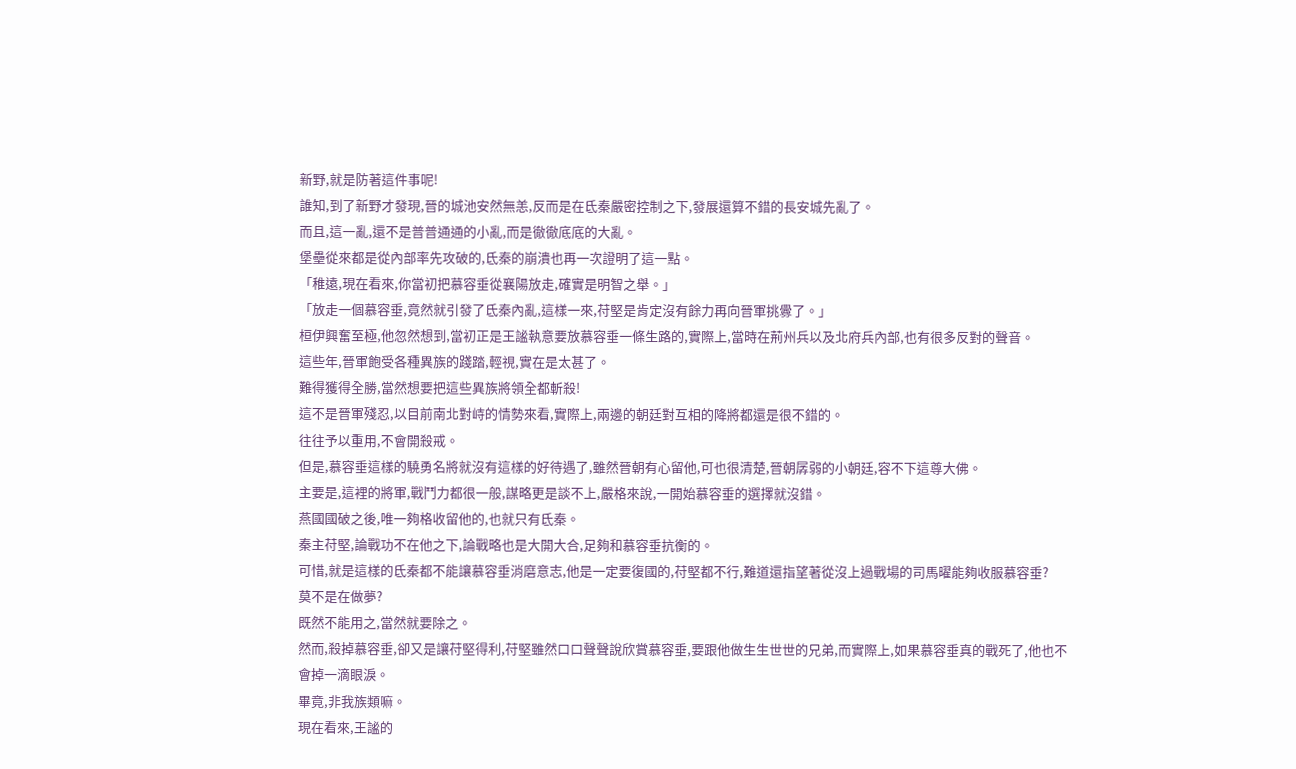新野,就是防著這件事呢!
誰知,到了新野才發現,晉的城池安然無恙,反而是在氐秦嚴密控制之下,發展還算不錯的長安城先亂了。
而且,這一亂,還不是普普通通的小亂,而是徹徹底底的大亂。
堡壘從來都是從內部率先攻破的,氐秦的崩潰也再一次證明了這一點。
「稚遠,現在看來,你當初把慕容垂從襄陽放走,確實是明智之舉。」
「放走一個慕容垂,竟然就引發了氐秦內亂,這樣一來,苻堅是肯定沒有餘力再向晉軍挑釁了。」
桓伊興奮至極,他忽然想到,當初正是王謐執意要放慕容垂一條生路的,實際上,當時在荊州兵以及北府兵內部,也有很多反對的聲音。
這些年,晉軍飽受各種異族的踐踏,輕視,實在是太甚了。
難得獲得全勝,當然想要把這些異族將領全都斬殺!
這不是晉軍殘忍,以目前南北對峙的情勢來看,實際上,兩邊的朝廷對互相的降將都還是很不錯的。
往往予以重用,不會開殺戒。
但是,慕容垂這樣的驍勇名將就沒有這樣的好待遇了,雖然晉朝有心留他,可也很清楚,晉朝孱弱的小朝廷,容不下這尊大佛。
主要是,這裡的將軍,戰鬥力都很一般,謀略更是談不上,嚴格來說,一開始慕容垂的選擇就沒錯。
燕國國破之後,唯一夠格收留他的,也就只有氐秦。
秦主苻堅,論戰功不在他之下,論戰略也是大開大合,足夠和慕容垂抗衡的。
可惜,就是這樣的氐秦都不能讓慕容垂消磨意志,他是一定要復國的,苻堅都不行,難道還指望著從沒上過戰場的司馬曜能夠收服慕容垂?
莫不是在做夢?
既然不能用之,當然就要除之。
然而,殺掉慕容垂,卻又是讓苻堅得利,苻堅雖然口口聲聲說欣賞慕容垂,要跟他做生生世世的兄弟,而實際上,如果慕容垂真的戰死了,他也不會掉一滴眼淚。
畢竟,非我族類嘛。
現在看來,王謐的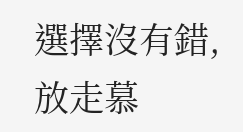選擇沒有錯,放走慕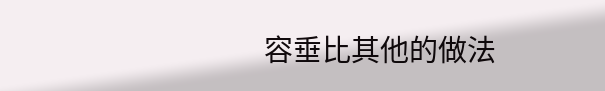容垂比其他的做法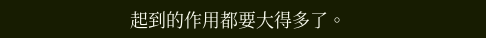起到的作用都要大得多了。